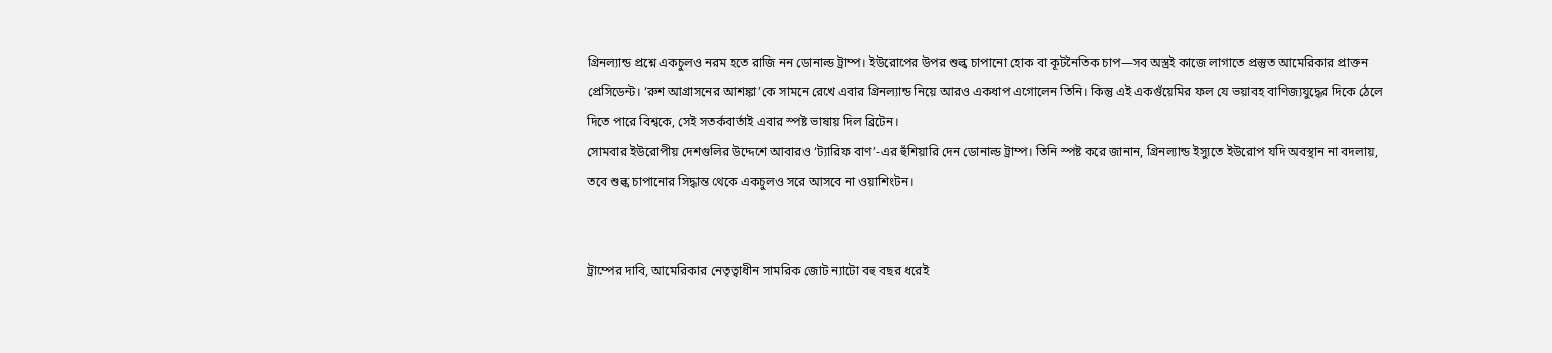গ্রিনল্যান্ড প্রশ্নে একচুলও নরম হতে রাজি নন ডোনাল্ড ট্রাম্প। ইউরোপের উপর শুল্ক চাপানো হোক বা কূটনৈতিক চাপ—সব অস্ত্রই কাজে লাগাতে প্রস্তুত আমেরিকার প্রাক্তন প্রেসিডেন্ট। ‘রুশ আগ্রাসনের আশঙ্কা’কে সামনে রেখে এবার গ্রিনল্যান্ড নিয়ে আরও একধাপ এগোলেন তিনি। কিন্তু এই একগুঁয়েমির ফল যে ভয়াবহ বাণিজ্যযুদ্ধের দিকে ঠেলে দিতে পারে বিশ্বকে, সেই সতর্কবার্তাই এবার স্পষ্ট ভাষায় দিল ব্রিটেন।
সোমবার ইউরোপীয় দেশগুলির উদ্দেশে আবারও ‘ট্যারিফ বাণ’-এর হুঁশিয়ারি দেন ডোনাল্ড ট্রাম্প। তিনি স্পষ্ট করে জানান, গ্রিনল্যান্ড ইস্যুতে ইউরোপ যদি অবস্থান না বদলায়, তবে শুল্ক চাপানোর সিদ্ধান্ত থেকে একচুলও সরে আসবে না ওয়াশিংটন।


ট্রাম্পের দাবি, আমেরিকার নেতৃত্বাধীন সামরিক জোট ন্যাটো বহু বছর ধরেই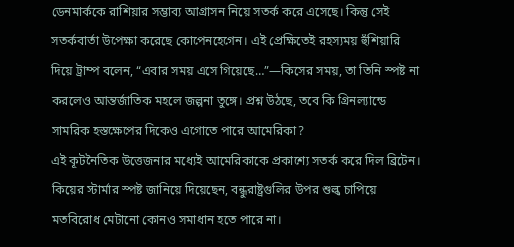ডেনমার্ককে রাশিয়ার সম্ভাব্য আগ্রাসন নিয়ে সতর্ক করে এসেছে। কিন্তু সেই সতর্কবার্তা উপেক্ষা করেছে কোপেনহেগেন। এই প্রেক্ষিতেই রহস্যময় হুঁশিয়ারি দিয়ে ট্রাম্প বলেন, “এবার সময় এসে গিয়েছে…”—কিসের সময়, তা তিনি স্পষ্ট না করলেও আন্তর্জাতিক মহলে জল্পনা তুঙ্গে। প্রশ্ন উঠছে, তবে কি গ্রিনল্যান্ডে সামরিক হস্তক্ষেপের দিকেও এগোতে পারে আমেরিকা?
এই কূটনৈতিক উত্তেজনার মধ্যেই আমেরিকাকে প্রকাশ্যে সতর্ক করে দিল ব্রিটেন। কিয়ের স্টার্মার স্পষ্ট জানিয়ে দিয়েছেন, বন্ধুরাষ্ট্রগুলির উপর শুল্ক চাপিয়ে মতবিরোধ মেটানো কোনও সমাধান হতে পারে না।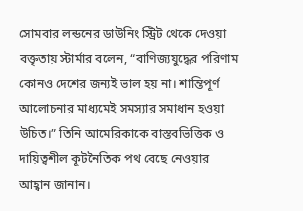সোমবার লন্ডনের ডাউনিং স্ট্রিট থেকে দেওয়া বক্তৃতায় স্টার্মার বলেন, “বাণিজ্যযুদ্ধের পরিণাম কোনও দেশের জন্যই ভাল হয় না। শান্তিপূর্ণ আলোচনার মাধ্যমেই সমস্যার সমাধান হওয়া উচিত।” তিনি আমেরিকাকে বাস্তবভিত্তিক ও দায়িত্বশীল কূটনৈতিক পথ বেছে নেওয়ার আহ্বান জানান।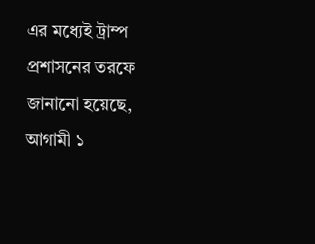এর মধ্যেই ট্রাম্প প্রশাসনের তরফে জানানো হয়েছে, আগামী ১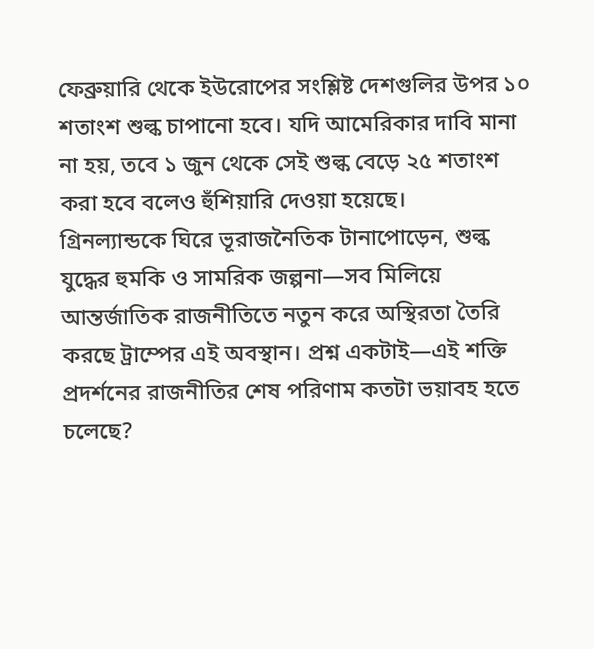ফেব্রুয়ারি থেকে ইউরোপের সংশ্লিষ্ট দেশগুলির উপর ১০ শতাংশ শুল্ক চাপানো হবে। যদি আমেরিকার দাবি মানা না হয়, তবে ১ জুন থেকে সেই শুল্ক বেড়ে ২৫ শতাংশ করা হবে বলেও হুঁশিয়ারি দেওয়া হয়েছে।
গ্রিনল্যান্ডকে ঘিরে ভূরাজনৈতিক টানাপোড়েন, শুল্ক যুদ্ধের হুমকি ও সামরিক জল্পনা—সব মিলিয়ে আন্তর্জাতিক রাজনীতিতে নতুন করে অস্থিরতা তৈরি করছে ট্রাম্পের এই অবস্থান। প্রশ্ন একটাই—এই শক্তি প্রদর্শনের রাজনীতির শেষ পরিণাম কতটা ভয়াবহ হতে চলেছে?